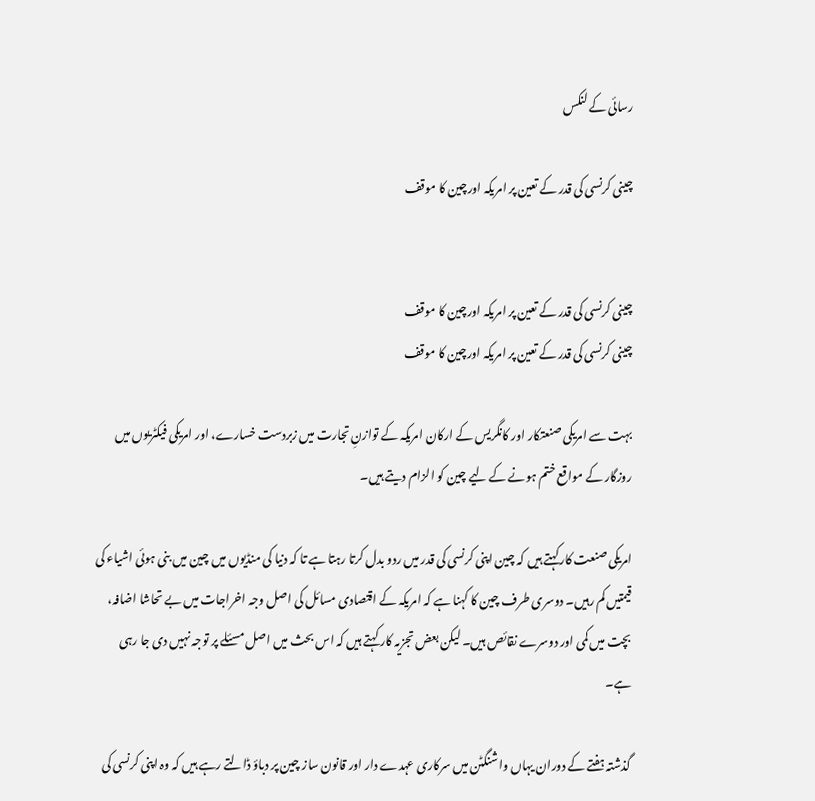رسائی کے لنکس

چینی کرنسی کی قدر کے تعین پر امریکہ اورچین کا موقف


چینی کرنسی کی قدر کے تعین پر امریکہ اورچین کا موقف
چینی کرنسی کی قدر کے تعین پر امریکہ اورچین کا موقف

بہت سے امریکی صنعتکار اور کانگریس کے ارکان امریکہ کے توازنِ تجارت میں زبردست خسارے، اور امریکی فیکٹریوں میں روزگار کے مواقع ختم ہونے کے لیے چین کو الزام دیتے ہیں۔

امریکی صنعت کارکہتے ہیں کہ چین اپنی کرنسی کی قدر میں ردو بدل کرتا رہتا ہے تا کہ دنیا کی منڈیوں میں چین میں بنی ہوئی اشیاء کی قیمتیں کم رہیں۔ دوسری طرف چین کا کہنا ہے کہ امریکہ کے اقتصادی مسائل کی اصل وجہ اخراجات میں بے تحاشا اضافہ، بچت میں کمی اور دوسرے نقائص ہیں۔ لیکن بعض تجزیہ کار کہتے ہیں کہ اس بحث میں اصل مسئلے پر توجہ نہیں دی جا رہی ہے۔

گذشتہ ہفتے کے دوران یہاں واشنگٹن میں سرکاری عہدے دار اور قانون ساز چین پر دباؤ ڈالتے رہے ہیں کہ وہ اپنی کرنسی کی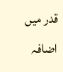قدر میں اضافہ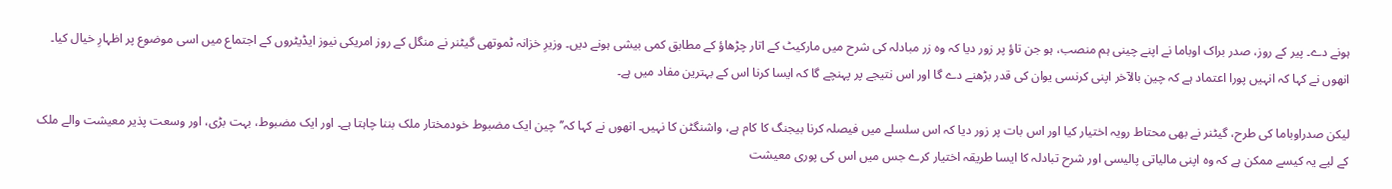ہونے دے۔ پیر کے روز، صدر براک اوباما نے اپنے چینی ہم منصب، ہو جن تاؤ پر زور دیا کہ وہ زر مبادلہ کی شرح میں مارکیٹ کے اتار چڑھاؤ کے مطابق کمی بیشی ہونے دیں۔ وزیرِ خزانہ ٹموتھی گیٹنر نے منگل کے روز امریکی نیوز ایڈیٹروں کے اجتماع میں اسی موضوع پر اظہارِ خیال کیا۔ انھوں نے کہا کہ انہیں پورا اعتماد ہے کہ چین بالآخر اپنی کرنسی یوان کی قدر بڑھنے دے گا اور اس نتیجے پر پہنچے گا کہ ایسا کرنا اس کے بہترین مفاد میں ہے۔

لیکن صدراوباما کی طرح، گیٹنر نے بھی محتاط رویہ اختیار کیا اور اس بات پر زور دیا کہ اس سلسلے میں فیصلہ کرنا بیجنگ کا کام ہے، واشنگٹن کا نہیں۔ انھوں نے کہا کہ’’چین ایک مضبوط خودمختار ملک بننا چاہتا ہے۔ اور ایک مضبوط، بہت بڑی، اور وسعت پذیر معیشت والے ملک کے لیے یہ کیسے ممکن ہے کہ وہ اپنی مالیاتی پالیسی اور شرح تبادلہ کا ایسا طریقہ اختیار کرے جس میں اس کی پوری معیشت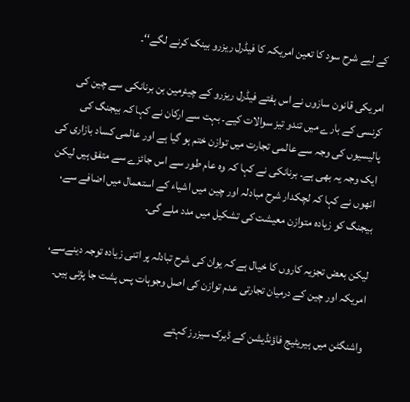کے لیے شرح سود کا تعین امریکہ کا فیڈرل ریزرو بینک کرنے لگے‘‘۔

امریکی قانون سازوں نے اس ہفتے فیڈرل ریزرو کے چیئرمین بن برنانکی سے چین کی کرنسی کے بارے میں تندو تیز سوالات کیے۔ بہت سے ارکان نے کہا کہ بیجنگ کی پالیسیوں کی وجہ سے عالمی تجارت میں توازن ختم ہو گیا ہے اور عالمی کساد بازاری کی ایک وجہ یہ بھی ہے۔ برنانکی نے کہا کہ وہ عام طور سے اس جائزے سے متفق ہیں لیکن انھوں نے کہا کہ لچکدار شرح مبادلہ اور چین میں اشیاء کے استعمال میں اضافے سے، بیجنگ کو زیادہ متوازن معیشت کی تشکیل میں مدد ملے گی۔

لیکن بعض تجزیہ کاروں کا خیال ہے کہ یوان کی شرح تبادلہ پر اتنی زیادہ توجہ دینےسے، امریکہ اور چین کے درمیان تجارتی عدم توازن کی اصل وجوہات پس پشت جا پڑتی ہیں۔

واشنگٹن میں ہیریٹیج فاؤنڈیشن کے ڈیرک سیزرز کہتے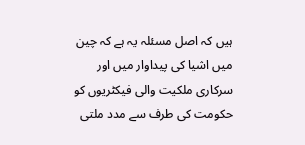ہیں کہ اصل مسئلہ یہ ہے کہ چین میں اشیا کی پیداوار میں اور سرکاری ملکیت والی فیکٹریوں کو حکومت کی طرف سے مدد ملتی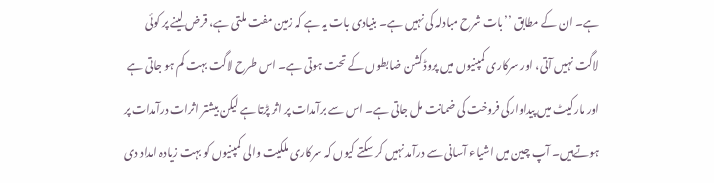ہے۔ ان کے مطابق ’’بات شرح مبادلہ کی نہیں ہے۔ بنیادی بات یہ ہے کہ زمین مفت ملتی ہے، قرض لینے پر کوئی لاگت نہیں آتی، اور سرکاری کمپنیوں میں پروڈکشن ضابطوں کے تحت ہوتی ہے۔ اس طرح لاگت بہت کم ہو جاتی ہے اور مارکیٹ میں پیداوارکی فروخت کی ضمانت مل جاتی ہے۔ اس سے برآمدات پر اثر پڑتا ہے لیکن بیشتر اثرات درآمدات پر ہوتےہیں۔ آپ چین میں اشیاء آسانی سے درآمد نہیں کر سکتے کیوں کہ سرکاری ملکیت والی کمپنیوں کو بہت زیادہ امداد دی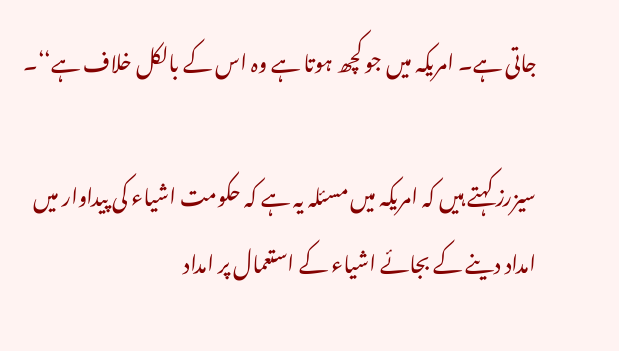جاتی ہے۔ امریکہ میں جو کچھ ہوتا ہے وہ اس کے بالکل خلاف ہے‘‘۔

سیزرز کہتے ہیں کہ امریکہ میں مسئلہ یہ ہے کہ حکومت اشیاء کی پیداوار میں امداد دینے کے بجائے اشیاء کے استعمال پر امداد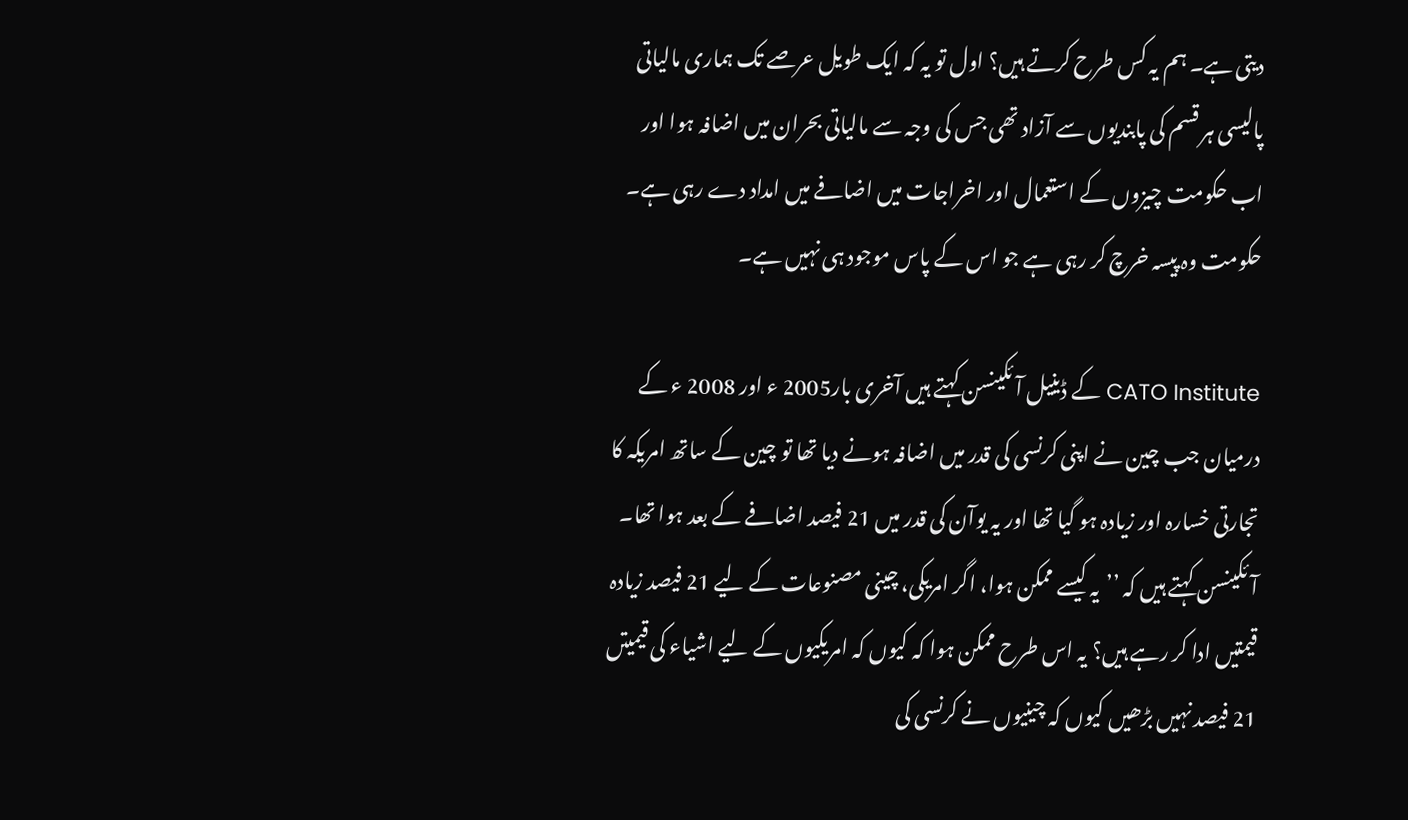دیتی ہے۔ ہم یہ کس طرح کرتے ہیں؟ اول تو یہ کہ ایک طویل عرصے تک ہماری مالیاتی پالیسی ہر قسم کی پابندیوں سے آزاد تھی جس کی وجہ سے مالیاتی بحران میں اضافہ ہوا اور اب حکومت چیزوں کے استعمال اور اخراجات میں اضافے میں امداد دے رہی ہے۔ حکومت وہ پیسہ خرچ کر رہی ہے جو اس کے پاس موجود ہی نہیں ہے۔

CATO Institute کے ڈینیل آئکینسن کہتے ہیں آخری بار2005 ء اور 2008 ء کے درمیان جب چین نے اپنی کرنسی کی قدر میں اضافہ ہونے دیا تھا تو چین کے ساتھ امریکہ کا تجارتی خسارہ اور زیادہ ہو گیا تھا اور یہ یوآن کی قدر میں 21 فیصد اضافے کے بعد ہوا تھا۔ آئکینسن کہتے ہیں کہ ’’یہ کیسے ممکن ہوا، اگر امریکی، چینی مصنوعات کے لیے 21 فیصد زیادہ قیمتیں ادا کر رہے ہیں؟ یہ اس طرح ممکن ہوا کہ کیوں کہ امریکیوں کے لیے اشیاء کی قیمیتں 21 فیصد نہیں بڑھیں کیوں کہ چینیوں نے کرنسی کی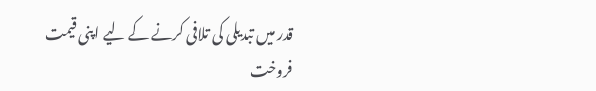قدر میں تبدیلی کی تلافی کرنے کے لیے اپنی قیمت فروخت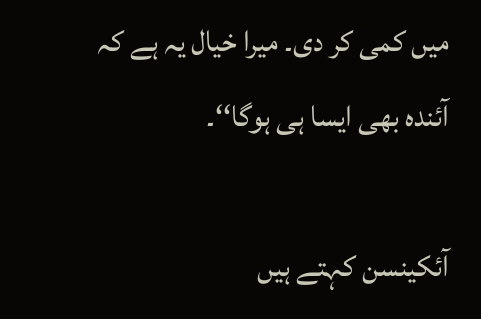میں کمی کر دی۔ میرا خیال یہ ہے کہ آئندہ بھی ایسا ہی ہوگا‘‘۔

آئکینسن کہتے ہیں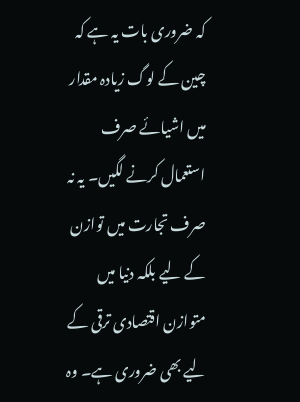کہ ضروری بات یہ ہے کہ چین کے لوگ زیادہ مقدار میں اشیائے صرف استعمال کرنے لگیں۔ یہ نہ صرف تجارت میں توازن کے لیے بلکہ دنیا میں متوازن اقتصادی ترقی کے لیے بھی ضروری ہے۔ وہ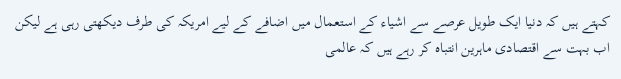کہتے ہیں کہ دنیا ایک طویل عرصے سے اشیاء کے استعمال میں اضافے کے لیے امریکہ کی طرف دیکھتی رہی ہے لیکن اب بہت سے اقتصادی ماہرین انتباہ کر رہے ہیں کہ عالمی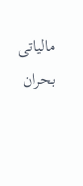مالیاتی بحران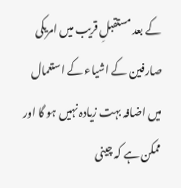کے بعد مستقبلِ قریب میں امریکی صارفین کے اشیاء کے استعمال میں اضافہ بہت زیادہ نہیں ہو گا اور ممکن ہے کہ چینی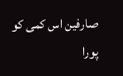صارفین اس کمی کو پورا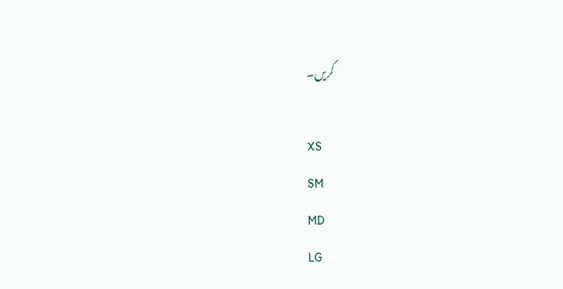کریں۔

XS
SM
MD
LG